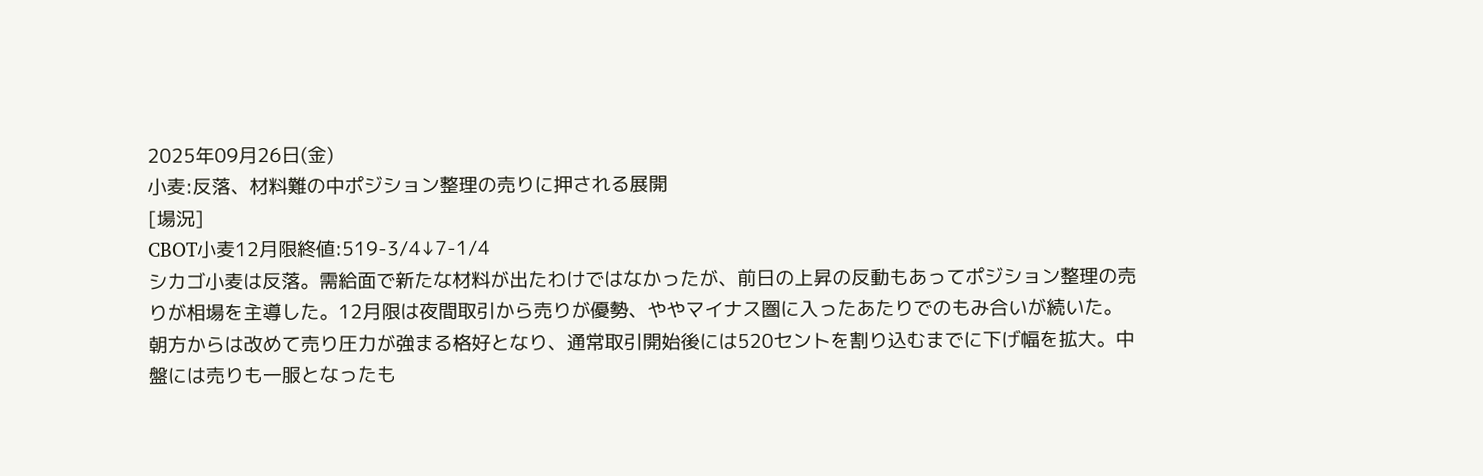2025年09月26日(金)
小麦:反落、材料難の中ポジション整理の売りに押される展開
[場況]
CBOT小麦12月限終値:519-3/4↓7-1/4
シカゴ小麦は反落。需給面で新たな材料が出たわけではなかったが、前日の上昇の反動もあってポジション整理の売りが相場を主導した。12月限は夜間取引から売りが優勢、ややマイナス圏に入ったあたりでのもみ合いが続いた。朝方からは改めて売り圧力が強まる格好となり、通常取引開始後には520セントを割り込むまでに下げ幅を拡大。中盤には売りも一服となったも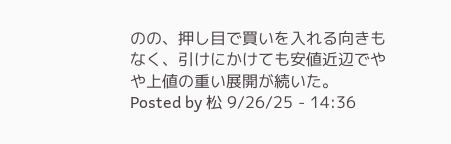のの、押し目で買いを入れる向きもなく、引けにかけても安値近辺でやや上値の重い展開が続いた。
Posted by 松 9/26/25 - 14:36